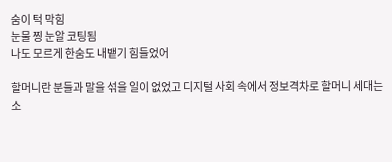숨이 턱 막힘
눈물 찡 눈알 코팅됨
나도 모르게 한숨도 내뱉기 힘들었어

할머니란 분들과 말을 섞을 일이 없었고 디지털 사회 속에서 정보격차로 할머니 세대는 소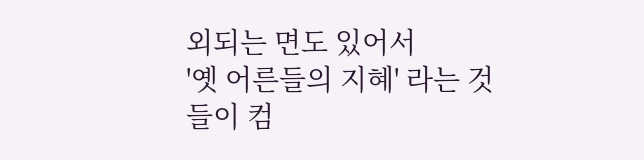외되는 면도 있어서
'옛 어른들의 지혜' 라는 것들이 컴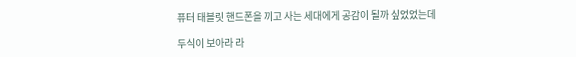퓨터 태블릿 핸드폰을 끼고 사는 세대에게 공감이 될까 싶었었는데

두식이 보아라 라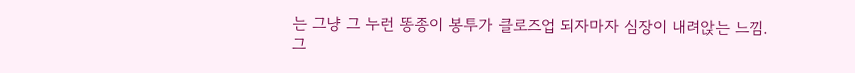는 그냥 그 누런 똥종이 봉투가 클로즈업 되자마자 심장이 내려앉는 느낌.
그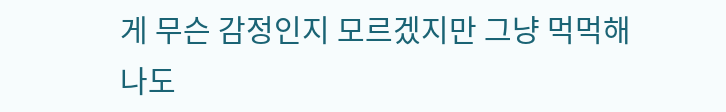게 무슨 감정인지 모르겠지만 그냥 먹먹해
나도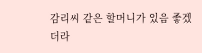감리씨 같은 할머니가 있음 좋겠더라